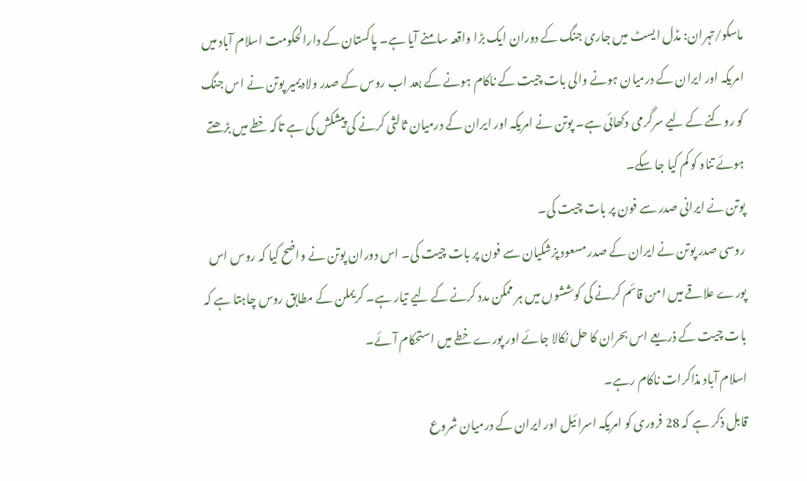ماسکو/تہران: مڈل ایسٹ میں جاری جنگ کے دوران ایک بڑا واقعہ سامنے آیا ہے۔ پاکستان کے دارالحکومت اسلام آباد میں امریکہ اور ایران کے درمیان ہونے والی بات چیت کے ناکام ہونے کے بعد اب روس کے صدر ولادیمیر پوتن نے اس جنگ کو روکنے کے لیے سرگرمی دکھائی ہے۔ پوتن نے امریکہ اور ایران کے درمیان ثالثی کرنے کی پیشکش کی ہے تاکہ خطے میں بڑھتے ہوئے تناو کو کم کیا جا سکے۔
پوتن نے ایرانی صدر سے فون پر بات چیت کی۔
روسی صدر پوتن نے ایران کے صدر مسعود پزشکیان سے فون پر بات چیت کی۔ اس دوران پوتن نے واضح کیا کہ روس اس پورے علاقے میں امن قائم کرنے کی کوششوں میں ہر ممکن مدد کرنے کے لیے تیار ہے۔ کریملن کے مطابق روس چاہتا ہے کہ بات چیت کے ذریعے اس بحران کا حل نکالا جائے اور پورے خطے میں استحکام آئے۔
اسلام آباد مذاکرات ناکام رہے۔
قابل ذکر ہے کہ 28 فروری کو امریکہ اسرائیل اور ایران کے درمیان شروع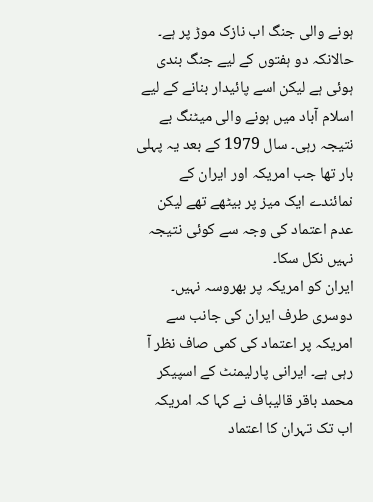ہونے والی جنگ اب نازک موڑ پر ہے۔ حالانکہ دو ہفتوں کے لیے جنگ بندی ہوئی ہے لیکن اسے پائیدار بنانے کے لیے اسلام آباد میں ہونے والی میٹنگ بے نتیجہ رہی۔ سال 1979 کے بعد یہ پہلی بار تھا جب امریکہ اور ایران کے نمائندے ایک میز پر بیٹھے تھے لیکن عدم اعتماد کی وجہ سے کوئی نتیجہ نہیں نکل سکا۔
ایران کو امریکہ پر بھروسہ نہیں۔
دوسری طرف ایران کی جانب سے امریکہ پر اعتماد کی کمی صاف نظر آ رہی ہے۔ ایرانی پارلیمنٹ کے اسپیکر محمد باقر قالیباف نے کہا کہ امریکہ اب تک تہران کا اعتماد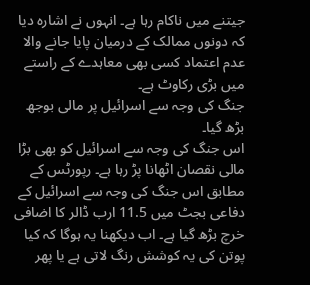جیتنے میں ناکام رہا ہے۔ انہوں نے اشارہ دیا کہ دونوں ممالک کے درمیان پایا جانے والا عدم اعتماد کسی بھی معاہدے کے راستے میں بڑی رکاوٹ ہے۔
جنگ کی وجہ سے اسرائیل پر مالی بوجھ بڑھ گیا۔
اس جنگ کی وجہ سے اسرائیل کو بھی بڑا مالی نقصان اٹھانا پڑ رہا ہے۔ رپورٹس کے مطابق اس جنگ کی وجہ سے اسرائیل کے دفاعی بجٹ میں 11.5 ارب ڈالر کا اضافی خرچ بڑھ گیا ہے۔ اب دیکھنا یہ ہوگا کہ کیا پوتن کی یہ کوشش رنگ لاتی ہے یا پھر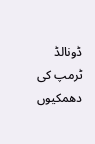ڈونالڈ ٹرمپ کی دھمکیوں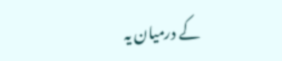کے درمیان یہ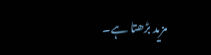مزید بڑھتا ہے۔